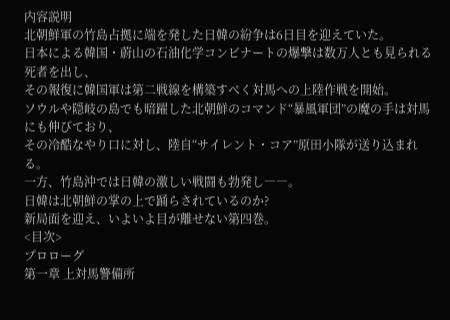内容説明
北朝鮮軍の竹島占拠に端を発した日韓の紛争は6日目を迎えていた。
日本による韓国・蔚山の石油化学コンビナートの爆撃は数万人とも見られる死者を出し、
その報復に韓国軍は第二戦線を構築すべく対馬への上陸作戦を開始。
ソウルや隠岐の島でも暗躍した北朝鮮のコマンド“暴風軍団”の魔の手は対馬にも伸びており、
その冷酷なやり口に対し、陸自“サイレント・コア”原田小隊が送り込まれる。
一方、竹島沖では日韓の激しい戦闘も勃発し――。
日韓は北朝鮮の掌の上で踊らされているのか?
新局面を迎え、いよいよ目が離せない第四巻。
<目次>
プロローグ
第一章 上対馬警備所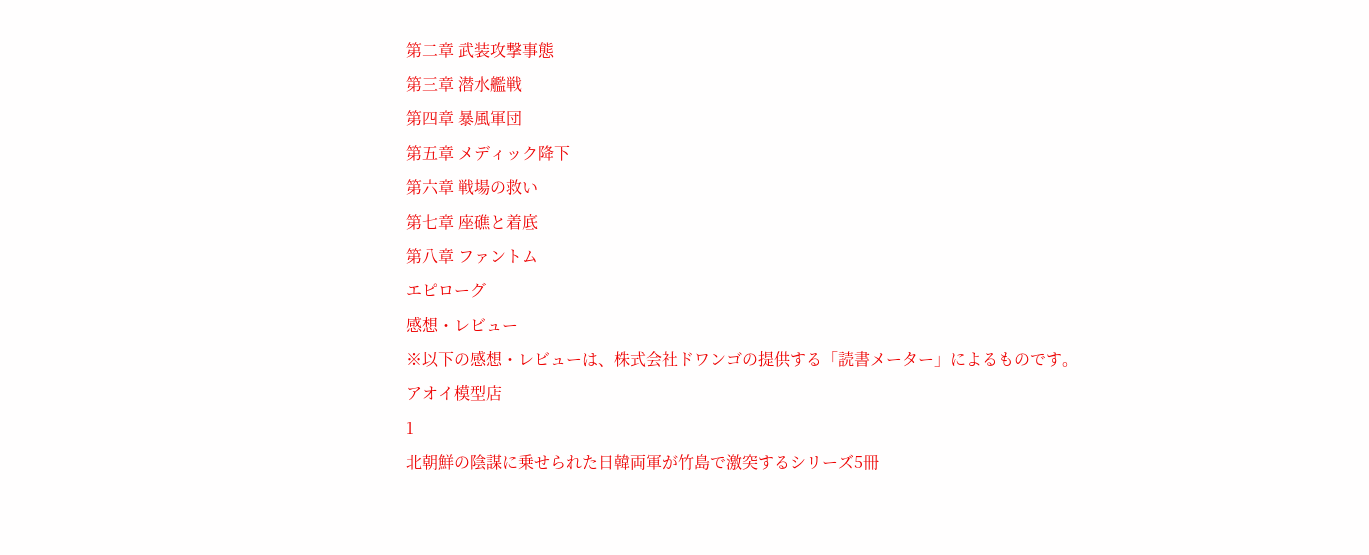第二章 武装攻撃事態
第三章 潜水艦戦
第四章 暴風軍団
第五章 メディック降下
第六章 戦場の救い
第七章 座礁と着底
第八章 ファントム
エピローグ
感想・レビュー
※以下の感想・レビューは、株式会社ドワンゴの提供する「読書メーター」によるものです。
アオイ模型店
1
北朝鮮の陰謀に乗せられた日韓両軍が竹島で激突するシリーズ5冊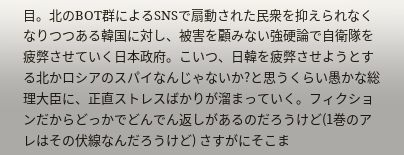目。北のBOT群によるSNSで扇動された民衆を抑えられなくなりつつある韓国に対し、被害を顧みない強硬論で自衛隊を疲弊させていく日本政府。こいつ、日韓を疲弊させようとする北かロシアのスパイなんじゃないか?と思うくらい愚かな総理大臣に、正直ストレスばかりが溜まっていく。フィクションだからどっかでどんでん返しがあるのだろうけど(1巻のアレはその伏線なんだろうけど) さすがにそこま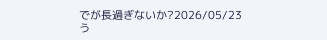でが長過ぎないか?2026/05/23
う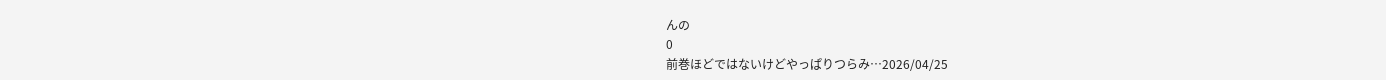んの
0
前巻ほどではないけどやっぱりつらみ…2026/04/25